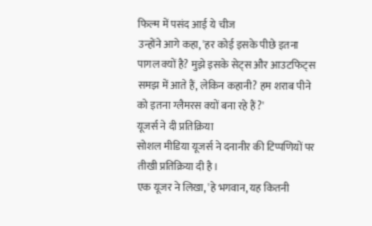फिल्म में पसंद आई ये चीज
उन्होंने आगे कहा, 'हर कोई इसके पीछे इतना पागल क्यों है? मुझे इसके सेट्स और आउटफिट्स समझ में आते हैं, लेकिन कहानी? हम शराब पीने को इतना ग्लैमरस क्यों बना रहे हैं?'
यूजर्स ने दी प्रतिक्रिया
सोशल मीडिया यूजर्स ने दनानीर की टिप्पणियों पर तीखी प्रतिक्रिया दी है।
एक यूजर ने लिखा, 'हे भगवान, यह कितनी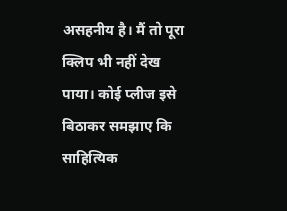असहनीय है। मैं तो पूरा क्लिप भी नहीं देख पाया। कोई प्लीज इसे बिठाकर समझाए कि साहित्यिक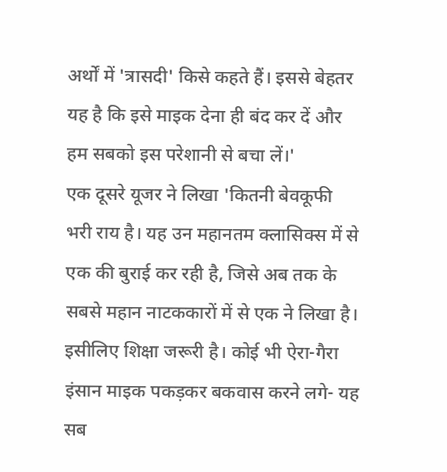अर्थों में 'त्रासदी' किसे कहते हैं। इससे बेहतर यह है कि इसे माइक देना ही बंद कर दें और हम सबको इस परेशानी से बचा लें।'
एक दूसरे यूजर ने लिखा 'कितनी बेवकूफी भरी राय है। यह उन महानतम क्लासिक्स में से एक की बुराई कर रही है, जिसे अब तक के सबसे महान नाटककारों में से एक ने लिखा है। इसीलिए शिक्षा जरूरी है। कोई भी ऐरा-गैरा इंसान माइक पकड़कर बकवास करने लगे- यह सब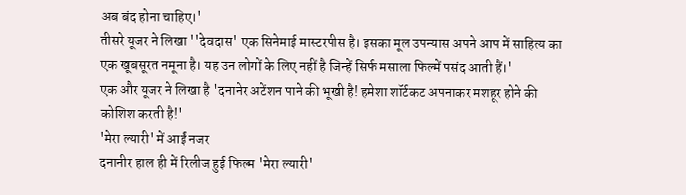अब बंद होना चाहिए।'
तीसरे यूजर ने लिखा ''देवदास' एक सिनेमाई मास्टरपीस है। इसका मूल उपन्यास अपने आप में साहित्य का एक खूबसूरत नमूना है। यह उन लोगों के लिए नहीं है जिन्हें सिर्फ मसाला फिल्में पसंद आती हैं।'
एक और यूजर ने लिखा है 'दनानेर अटेंशन पाने की भूखी है! हमेशा शॉर्टकट अपनाकर मशहूर होने की कोशिश करती है!'
'मेरा ल्यारी' में आईं नजर
दनानीर हाल ही में रिलीज हुई फिल्म 'मेरा ल्यारी'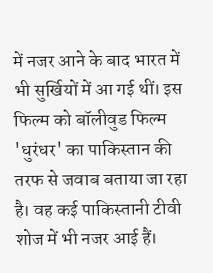में नजर आने के बाद भारत में भी सुर्खियों में आ गई थीं। इस फिल्म को बॉलीवुड फिल्म 'धुरंधर' का पाकिस्तान की तरफ से जवाब बताया जा रहा है। वह कई पाकिस्तानी टीवी शोज में भी नजर आई हैं।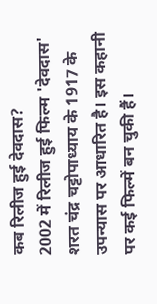कब रिलीज हुई देवदास?
2002 में रिलीज हुई फिल्म 'देवदास' शरत चंद्र चट्टोपाध्याय के 1917 के उपन्यास पर आधारित है। इस कहानी पर कई फिल्में बन चुकी हैं।